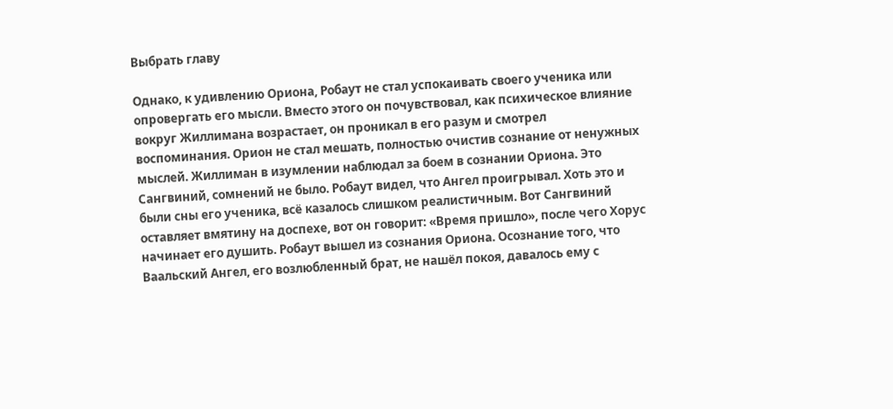Выбрать главу

Однако, к удивлению Ориона, Робаут не стал успокаивать своего ученика или опровергать его мысли. Вместо этого он почувствовал, как психическое влияние вокруг Жиллимана возрастает, он проникал в его разум и смотрел воспоминания. Орион не стал мешать, полностью очистив сознание от ненужных мыслей. Жиллиман в изумлении наблюдал за боем в сознании Ориона. Это Сангвиний, сомнений не было. Робаут видел, что Ангел проигрывал. Хоть это и были сны его ученика, всё казалось слишком реалистичным. Вот Сангвиний оставляет вмятину на доспехе, вот он говорит: «Время пришло», после чего Хорус начинает его душить. Робаут вышел из сознания Ориона. Осознание того, что Ваальский Ангел, его возлюбленный брат, не нашёл покоя, давалось ему с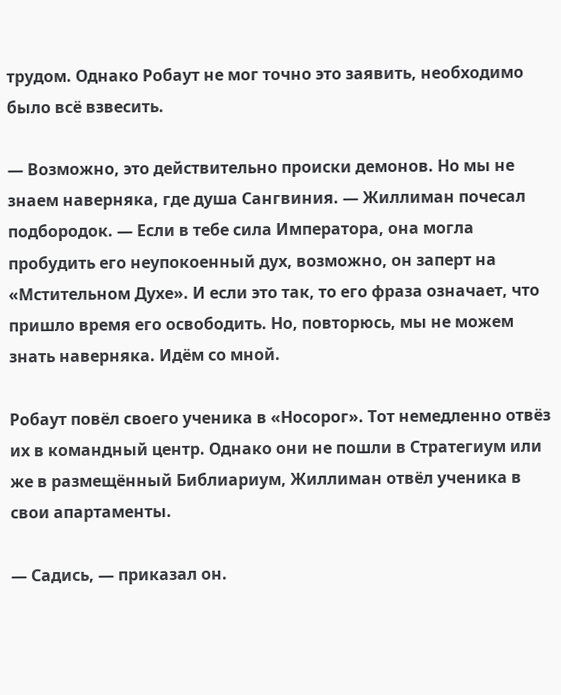трудом. Однако Робаут не мог точно это заявить, необходимо было всё взвесить.

— Возможно, это действительно происки демонов. Но мы не знаем наверняка, где душа Сангвиния. — Жиллиман почесал подбородок. — Если в тебе сила Императора, она могла пробудить его неупокоенный дух, возможно, он заперт на «Мстительном Духе». И если это так, то его фраза означает, что пришло время его освободить. Но, повторюсь, мы не можем знать наверняка. Идём со мной.

Робаут повёл своего ученика в «Носорог». Тот немедленно отвёз их в командный центр. Однако они не пошли в Стратегиум или же в размещённый Библиариум, Жиллиман отвёл ученика в свои апартаменты.

— Садись, — приказал он.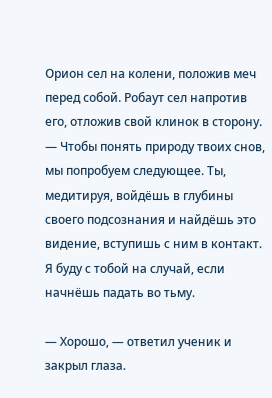Орион сел на колени, положив меч перед собой. Робаут сел напротив его, отложив свой клинок в сторону. — Чтобы понять природу твоих снов, мы попробуем следующее. Ты, медитируя, войдёшь в глубины своего подсознания и найдёшь это видение, вступишь с ним в контакт. Я буду с тобой на случай, если начнёшь падать во тьму.

— Хорошо, — ответил ученик и закрыл глаза.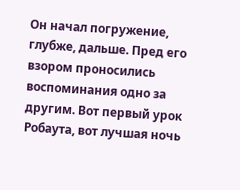Он начал погружение, глубже, дальше. Пред его взором проносились воспоминания одно за другим. Вот первый урок Робаута, вот лучшая ночь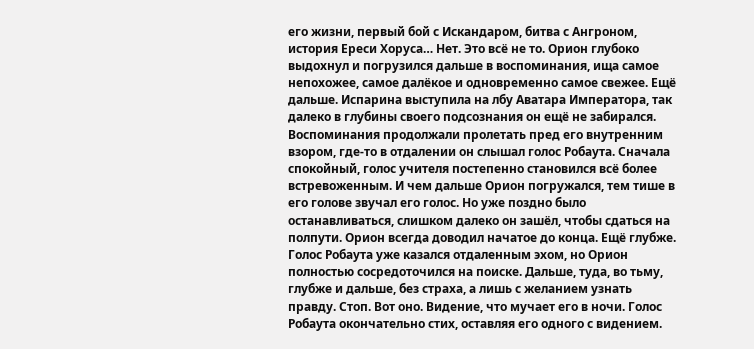его жизни, первый бой с Искандаром, битва с Ангроном, история Ереси Хоруса… Нет. Это всё не то. Орион глубоко выдохнул и погрузился дальше в воспоминания, ища самое непохожее, самое далёкое и одновременно самое свежее. Ещё дальше. Испарина выступила на лбу Аватара Императора, так далеко в глубины своего подсознания он ещё не забирался. Воспоминания продолжали пролетать пред его внутренним взором, где-то в отдалении он слышал голос Робаута. Сначала спокойный, голос учителя постепенно становился всё более встревоженным. И чем дальше Орион погружался, тем тише в его голове звучал его голос. Но уже поздно было останавливаться, слишком далеко он зашёл, чтобы сдаться на полпути. Орион всегда доводил начатое до конца. Ещё глубже. Голос Робаута уже казался отдаленным эхом, но Орион полностью сосредоточился на поиске. Дальше, туда, во тьму, глубже и дальше, без страха, а лишь с желанием узнать правду. Стоп. Вот оно. Видение, что мучает его в ночи. Голос Робаута окончательно стих, оставляя его одного с видением.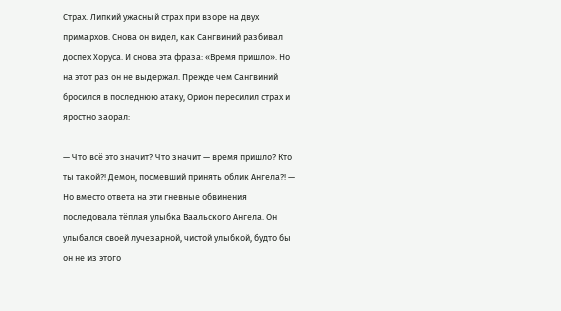Страх. Липкий ужасный страх при взоре на двух примархов. Снова он видел, как Сангвиний разбивал доспех Хоруса. И снова эта фраза: «Время пришло». Но на этот раз он не выдержал. Прежде чем Сангвиний бросился в последнюю атаку, Орион пересилил страх и яростно заорал:

— Что всё это значит? Что значит — время пришло? Кто ты такой?! Демон, посмевший принять облик Ангела?! — Но вместо ответа на эти гневные обвинения последовала тёплая улыбка Ваальского Ангела. Он улыбался своей лучезарной, чистой улыбкой, будто бы он не из этого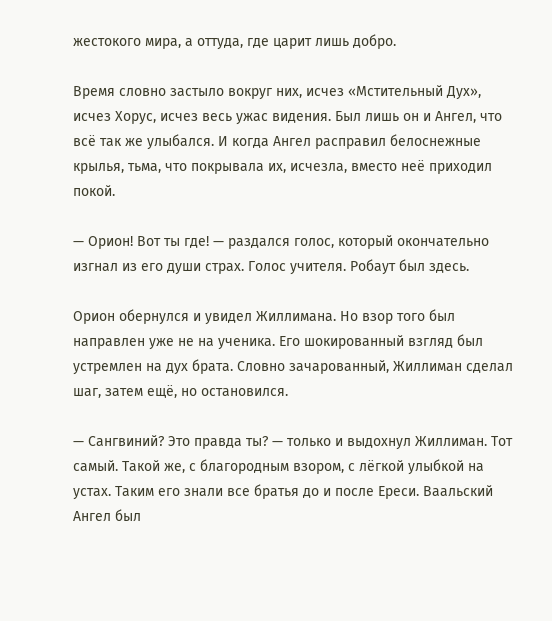жестокого мира, а оттуда, где царит лишь добро.

Время словно застыло вокруг них, исчез «Мстительный Дух», исчез Хорус, исчез весь ужас видения. Был лишь он и Ангел, что всё так же улыбался. И когда Ангел расправил белоснежные крылья, тьма, что покрывала их, исчезла, вместо неё приходил покой.

— Орион! Вот ты где! — раздался голос, который окончательно изгнал из его души страх. Голос учителя. Робаут был здесь.

Орион обернулся и увидел Жиллимана. Но взор того был направлен уже не на ученика. Его шокированный взгляд был устремлен на дух брата. Словно зачарованный, Жиллиман сделал шаг, затем ещё, но остановился.

— Сангвиний? Это правда ты? — только и выдохнул Жиллиман. Тот самый. Такой же, с благородным взором, с лёгкой улыбкой на устах. Таким его знали все братья до и после Ереси. Ваальский Ангел был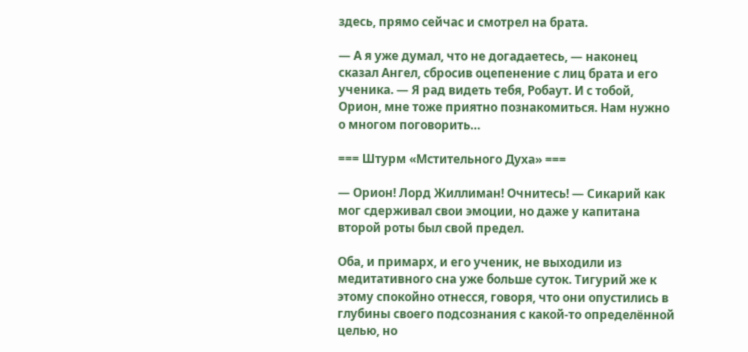здесь, прямо сейчас и смотрел на брата.

— А я уже думал, что не догадаетесь, — наконец сказал Ангел, сбросив оцепенение с лиц брата и его ученика. — Я рад видеть тебя, Робаут. И с тобой, Орион, мне тоже приятно познакомиться. Нам нужно о многом поговорить…

=== Штурм «Мстительного Духа» ===

— Орион! Лорд Жиллиман! Очнитесь! — Сикарий как мог сдерживал свои эмоции, но даже у капитана второй роты был свой предел.

Оба, и примарх, и его ученик, не выходили из медитативного сна уже больше суток. Тигурий же к этому спокойно отнесся, говоря, что они опустились в глубины своего подсознания с какой-то определённой целью, но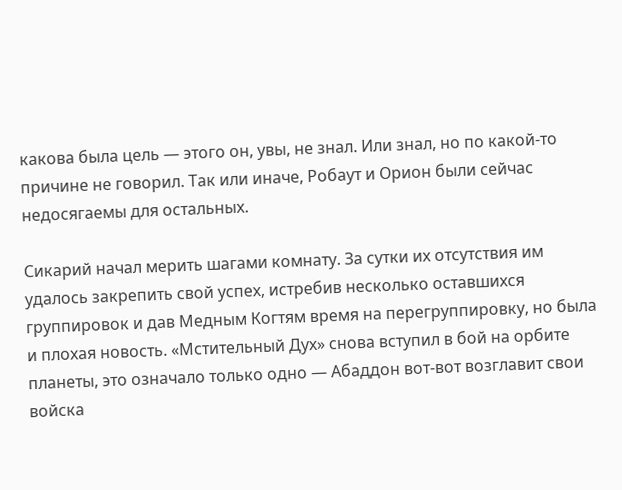какова была цель — этого он, увы, не знал. Или знал, но по какой-то причине не говорил. Так или иначе, Робаут и Орион были сейчас недосягаемы для остальных.

Сикарий начал мерить шагами комнату. За сутки их отсутствия им удалось закрепить свой успех, истребив несколько оставшихся группировок и дав Медным Когтям время на перегруппировку, но была и плохая новость. «Мстительный Дух» снова вступил в бой на орбите планеты, это означало только одно — Абаддон вот-вот возглавит свои войска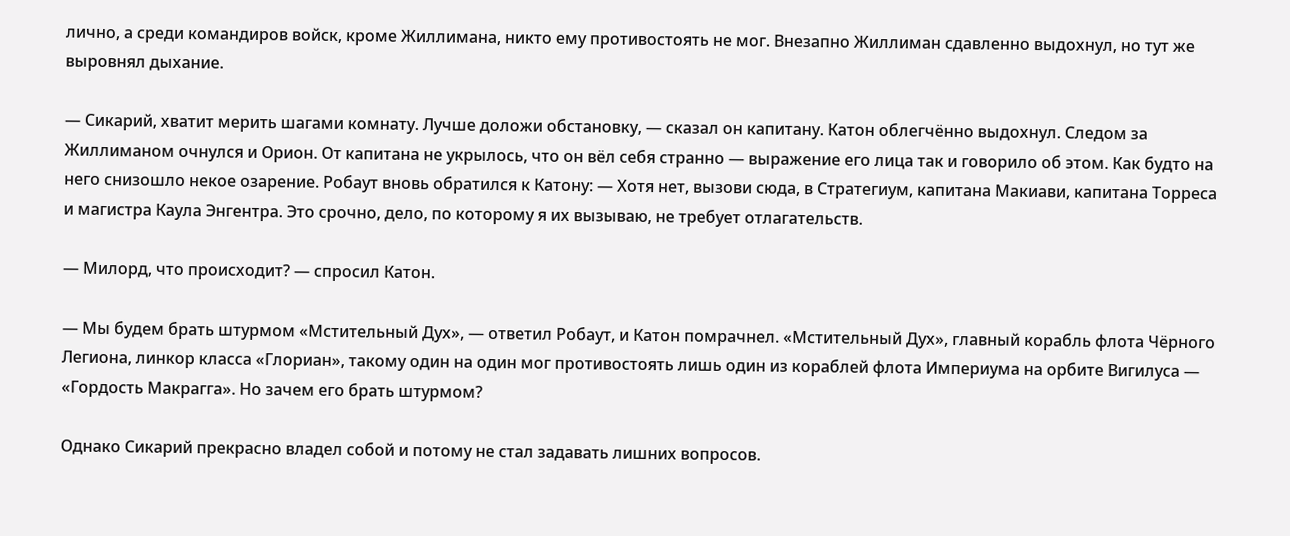лично, а среди командиров войск, кроме Жиллимана, никто ему противостоять не мог. Внезапно Жиллиман сдавленно выдохнул, но тут же выровнял дыхание.

— Сикарий, хватит мерить шагами комнату. Лучше доложи обстановку, — сказал он капитану. Катон облегчённо выдохнул. Следом за Жиллиманом очнулся и Орион. От капитана не укрылось, что он вёл себя странно — выражение его лица так и говорило об этом. Как будто на него снизошло некое озарение. Робаут вновь обратился к Катону: — Хотя нет, вызови сюда, в Стратегиум, капитана Макиави, капитана Торреса и магистра Каула Энгентра. Это срочно, дело, по которому я их вызываю, не требует отлагательств.

— Милорд, что происходит? — спросил Катон.

— Мы будем брать штурмом «Мстительный Дух», — ответил Робаут, и Катон помрачнел. «Мстительный Дух», главный корабль флота Чёрного Легиона, линкор класса «Глориан», такому один на один мог противостоять лишь один из кораблей флота Империума на орбите Вигилуса — «Гордость Макрагга». Но зачем его брать штурмом?

Однако Сикарий прекрасно владел собой и потому не стал задавать лишних вопросов.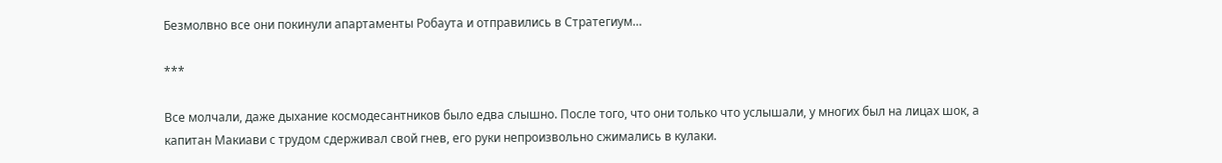Безмолвно все они покинули апартаменты Робаута и отправились в Стратегиум…

***

Все молчали, даже дыхание космодесантников было едва слышно. После того, что они только что услышали, у многих был на лицах шок, а капитан Макиави с трудом сдерживал свой гнев, его руки непроизвольно сжимались в кулаки.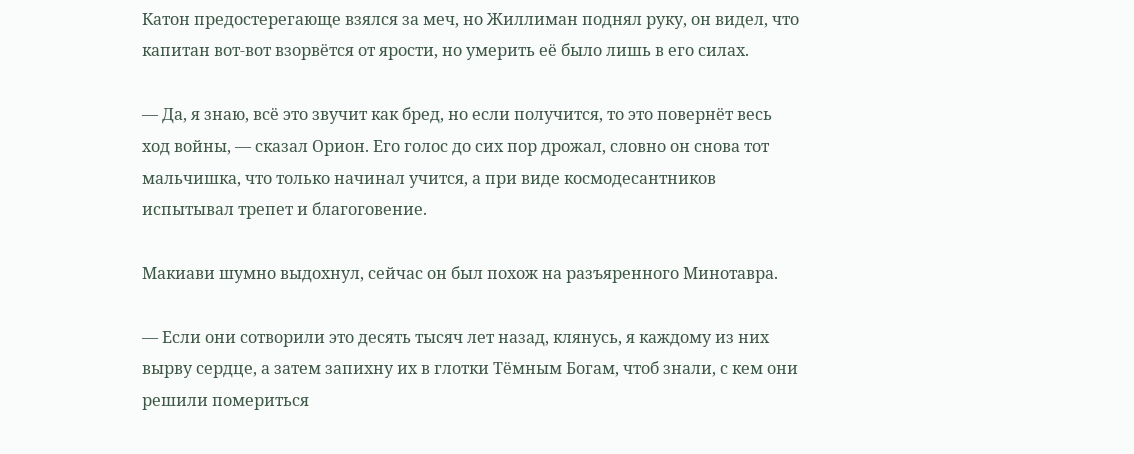Катон предостерегающе взялся за меч, но Жиллиман поднял руку, он видел, что капитан вот-вот взорвётся от ярости, но умерить её было лишь в его силах.

— Да, я знаю, всё это звучит как бред, но если получится, то это повернёт весь ход войны, — сказал Орион. Его голос до сих пор дрожал, словно он снова тот мальчишка, что только начинал учится, а при виде космодесантников испытывал трепет и благоговение.

Макиави шумно выдохнул, сейчас он был похож на разъяренного Минотавра.

— Если они сотворили это десять тысяч лет назад, клянусь, я каждому из них вырву сердце, а затем запихну их в глотки Тёмным Богам, чтоб знали, с кем они решили помериться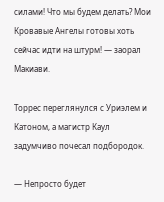силами! Что мы будем делать? Мои Кровавые Ангелы готовы хоть сейчас идти на штурм! — заорал Макиави.

Торрес переглянулся с Уриэлем и Катоном, а магистр Каул задумчиво почесал подбородок.

— Непросто будет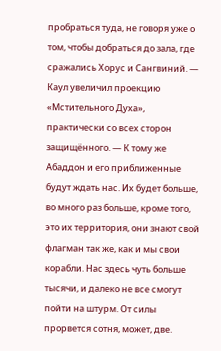пробраться туда, не говоря уже о том, чтобы добраться до зала, где сражались Хорус и Сангвиний. — Каул увеличил проекцию «Мстительного Духа», практически со всех сторон защищённого. — К тому же Абаддон и его приближенные будут ждать нас. Их будет больше, во много раз больше, кроме того, это их территория, они знают свой флагман так же, как и мы свои корабли. Нас здесь чуть больше тысячи, и далеко не все смогут пойти на штурм. От силы прорвется сотня, может, две.